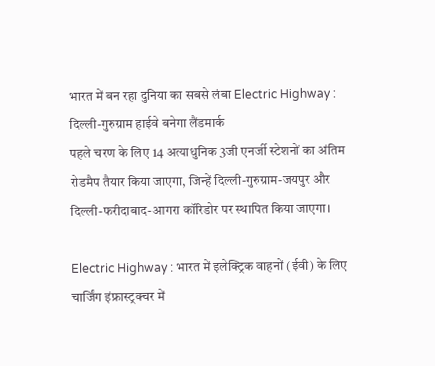भारत में बन रहा दुनिया का सबसे लंबा Electric Highway : दिल्ली-गुरुग्राम हाईवे बनेगा लैंडमार्क
पहले चरण के लिए 14 अत्याधुनिक 3जी एनर्जी स्टेशनों का अंतिम रोडमैप तैयार किया जाएगा, जिन्हें दिल्ली-गुरुग्राम-जयपुर और दिल्ली-फरीदाबाद-आगरा कॉरिडोर पर स्थापित किया जाएगा।

Electric Highway : भारत में इलेक्ट्रिक वाहनों (ईवी) के लिए चार्जिंग इंफ्रास्ट्रक्चर में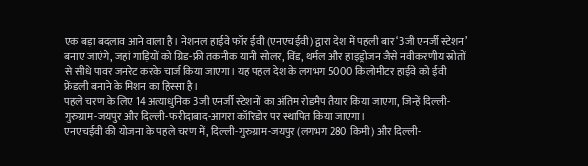एक बड़ा बदलाव आने वाला है। नेशनल हाईवे फॉर ईवी (एनएचईवी) द्वारा देश में पहली बार ‘3जी एनर्जी स्टेशन’ बनाए जाएंगे, जहां गाड़ियों को ग्रिड-फ्री तकनीक यानी सोलर, विंड, थर्मल और हाइड्रोजन जैसे नवीकरणीय स्रोतों से सीधे पावर जनरेट करके चार्ज किया जाएगा। यह पहल देश के लगभग 5000 किलोमीटर हाईवे को ईवी फ्रेंडली बनाने के मिशन का हिस्सा है।
पहले चरण के लिए 14 अत्याधुनिक 3जी एनर्जी स्टेशनों का अंतिम रोडमैप तैयार किया जाएगा, जिन्हें दिल्ली-गुरुग्राम-जयपुर और दिल्ली-फरीदाबाद-आगरा कॉरिडोर पर स्थापित किया जाएगा।
एनएचईवी की योजना के पहले चरण में, दिल्ली-गुरुग्राम-जयपुर (लगभग 280 किमी) और दिल्ली-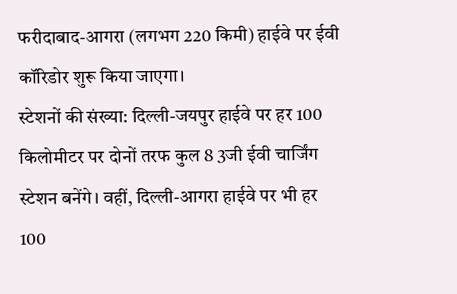फरीदाबाद-आगरा (लगभग 220 किमी) हाईवे पर ईवी कॉरिडोर शुरू किया जाएगा।
स्टेशनों की संख्या: दिल्ली-जयपुर हाईवे पर हर 100 किलोमीटर पर दोनों तरफ कुल 8 3जी ईवी चार्जिंग स्टेशन बनेंगे। वहीं, दिल्ली-आगरा हाईवे पर भी हर 100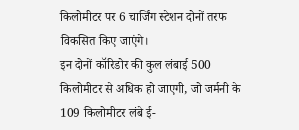किलोमीटर पर 6 चार्जिंग स्टेशन दोनों तरफ विकसित किए जाएंगे।
इन दोनों कॉरिडोर की कुल लंबाई 500 किलोमीटर से अधिक हो जाएगी, जो जर्मनी के 109 किलोमीटर लंबे ई-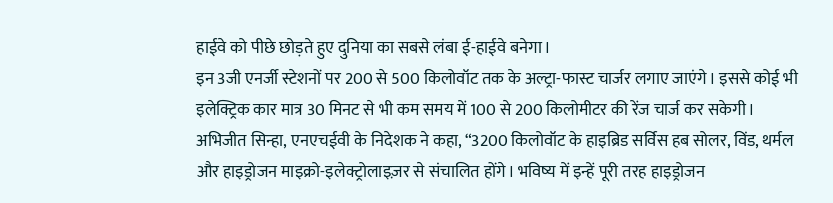हाईवे को पीछे छोड़ते हुए दुनिया का सबसे लंबा ई-हाईवे बनेगा।
इन 3जी एनर्जी स्टेशनों पर 200 से 500 किलोवॉट तक के अल्ट्रा-फास्ट चार्जर लगाए जाएंगे। इससे कोई भी इलेक्ट्रिक कार मात्र 30 मिनट से भी कम समय में 100 से 200 किलोमीटर की रेंज चार्ज कर सकेगी।
अभिजीत सिन्हा, एनएचईवी के निदेशक ने कहा, “3200 किलोवॉट के हाइब्रिड सर्विस हब सोलर, विंड, थर्मल और हाइड्रोजन माइक्रो-इलेक्ट्रोलाइज़र से संचालित होंगे। भविष्य में इन्हें पूरी तरह हाइड्रोजन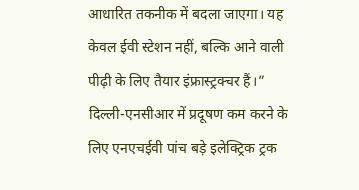आधारित तकनीक में बदला जाएगा। यह केवल ईवी स्टेशन नहीं, बल्कि आने वाली पीढ़ी के लिए तैयार इंफ्रास्ट्रक्चर हैं।”
दिल्ली-एनसीआर में प्रदूषण कम करने के लिए एनएचईवी पांच बड़े इलेक्ट्रिक ट्रक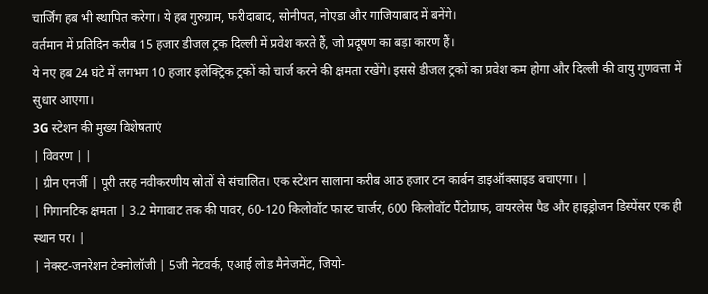चार्जिंग हब भी स्थापित करेगा। ये हब गुरुग्राम, फरीदाबाद, सोनीपत, नोएडा और गाजियाबाद में बनेंगे।
वर्तमान में प्रतिदिन करीब 15 हजार डीजल ट्रक दिल्ली में प्रवेश करते हैं, जो प्रदूषण का बड़ा कारण हैं।
ये नए हब 24 घंटे में लगभग 10 हजार इलेक्ट्रिक ट्रकों को चार्ज करने की क्षमता रखेंगे। इससे डीजल ट्रकों का प्रवेश कम होगा और दिल्ली की वायु गुणवत्ता में सुधार आएगा।
3G स्टेशन की मुख्य विशेषताएं
| विवरण | |
| ग्रीन एनर्जी | पूरी तरह नवीकरणीय स्रोतों से संचालित। एक स्टेशन सालाना करीब आठ हजार टन कार्बन डाइऑक्साइड बचाएगा। |
| गिगानटिक क्षमता | 3.2 मेगावाट तक की पावर, 60-120 किलोवॉट फास्ट चार्जर, 600 किलोवॉट पैंटोग्राफ, वायरलेस पैड और हाइड्रोजन डिस्पेंसर एक ही स्थान पर। |
| नेक्स्ट-जनरेशन टेक्नोलॉजी | 5जी नेटवर्क, एआई लोड मैनेजमेंट, जियो-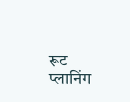रूट प्लानिंग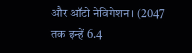और ऑटो नेविगेशन। (2047 तक इन्हें 6.4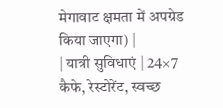मेगावाट क्षमता में अपग्रेड किया जाएगा) |
| यात्री सुविधाएं | 24×7 कैफे, रेस्टोरेंट, स्वच्छ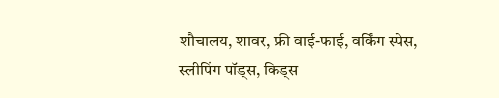शौचालय, शावर, फ्री वाई-फाई, वर्किंग स्पेस, स्लीपिंग पॉड्स, किड्स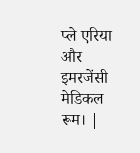प्ले एरिया और इमरजेंसी मेडिकल रूम। |